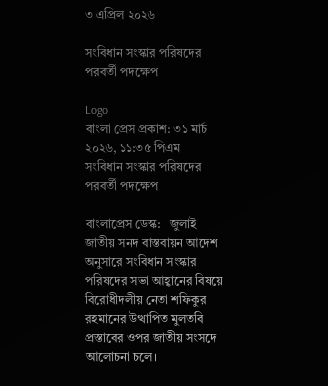৩ এপ্রিল ২০২৬

সংবিধান সংস্কার পরিষদের পরবর্তী পদক্ষেপ

Logo
বাংলা প্রেস প্রকাশ: ৩১ মার্চ ২০২৬, ১১:৩৫ পিএম
সংবিধান সংস্কার পরিষদের পরবর্তী পদক্ষেপ

বাংলাপ্রেস ডেস্ক:   জুলাই জাতীয় সনদ বাস্তবায়ন আদেশ অনুসারে সংবিধান সংস্কার পরিষদের সভা আহ্বানের বিষয়ে বিরোধীদলীয় নেতা শফিকুর রহমানের উত্থাপিত মুলতবি প্রস্তাবের ওপর জাতীয় সংসদে আলোচনা চলে।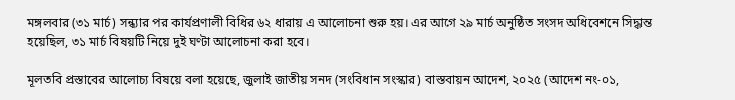মঙ্গলবার (৩১ মার্চ) সন্ধ্যার পর কার্যপ্রণালী বিধির ৬২ ধারায় এ আলোচনা শুরু হয়। এর আগে ২৯ মার্চ অনুষ্ঠিত সংসদ অধিবেশনে সিদ্ধান্ত হয়েছিল, ৩১ মার্চ বিষয়টি নিয়ে দুই ঘণ্টা আলোচনা করা হবে।

মূলতবি প্রস্তাবের আলোচ্য বিষয়ে বলা হয়েছে, জুলাই জাতীয় সনদ (সংবিধান সংস্কার) বাস্তবায়ন আদেশ, ২০২৫ (আদেশ নং-০১,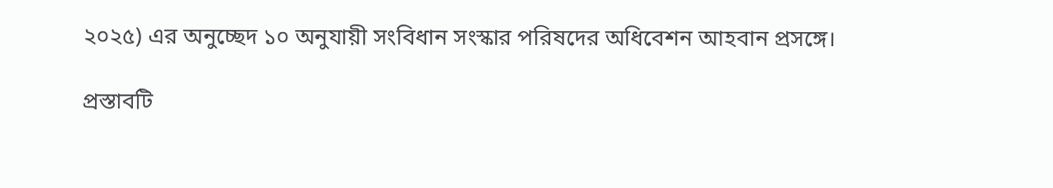২০২৫) এর অনুচ্ছেদ ১০ অনুযায়ী সংবিধান সংস্কার পরিষদের অধিবেশন আহবান প্রসঙ্গে।

প্রস্তাবটি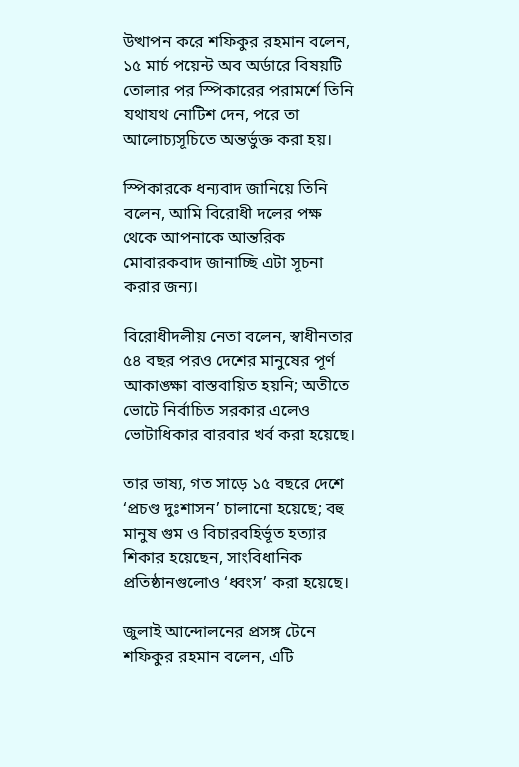উত্থাপন করে শফিকুর রহমান বলেন, ১৫ মার্চ পয়েন্ট অব অর্ডারে বিষয়টি তোলার পর স্পিকারের পরামর্শে তিনি যথাযথ নোটিশ দেন, পরে তা আলোচ্যসূচিতে অন্তর্ভুক্ত করা হয়।

স্পিকারকে ধন্যবাদ জানিয়ে তিনি বলেন, আমি বিরোধী দলের পক্ষ থেকে আপনাকে আন্তরিক মোবারকবাদ জানাচ্ছি এটা সূচনা করার জন্য।

বিরোধীদলীয় নেতা বলেন, স্বাধীনতার ৫৪ বছর পরও দেশের মানুষের পূর্ণ আকাঙ্ক্ষা বাস্তবায়িত হয়নি; অতীতে ভোটে নির্বাচিত সরকার এলেও ভোটাধিকার বারবার খর্ব করা হয়েছে।

তার ভাষ্য, গত সাড়ে ১৫ বছরে দেশে ‘প্রচণ্ড দুঃশাসন’ চালানো হয়েছে; বহু মানুষ গুম ও বিচারবহির্ভূত হত্যার শিকার হয়েছেন, সাংবিধানিক প্রতিষ্ঠানগুলোও ‘ধ্বংস’ করা হয়েছে।

জুলাই আন্দোলনের প্রসঙ্গ টেনে শফিকুর রহমান বলেন, এটি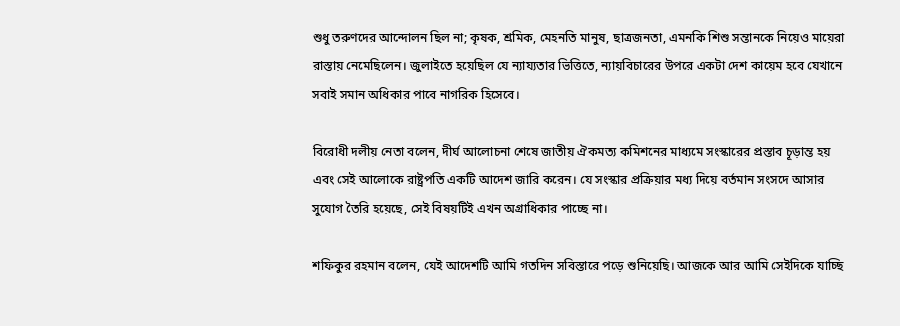শুধু তরুণদের আন্দোলন ছিল না; কৃষক, শ্রমিক, মেহনতি মানুষ, ছাত্রজনতা, এমনকি শিশু সন্তানকে নিয়েও মায়েরা রাস্তায় নেমেছিলেন। জুলাইতে হয়েছিল যে ন্যায্যতার ভিত্তিতে, ন্যায়বিচারের উপরে একটা দেশ কায়েম হবে যেখানে সবাই সমান অধিকার পাবে নাগরিক হিসেবে।

বিরোধী দলীয় নেতা বলেন, দীর্ঘ আলোচনা শেষে জাতীয় ঐকমত্য কমিশনের মাধ্যমে সংস্কারের প্রস্তাব চূড়ান্ত হয় এবং সেই আলোকে রাষ্ট্রপতি একটি আদেশ জারি করেন। যে সংস্কার প্রক্রিয়ার মধ্য দিয়ে বর্তমান সংসদে আসার সুযোগ তৈরি হয়েছে, সেই বিষয়টিই এখন অগ্রাধিকার পাচ্ছে না।

শফিকুর রহমান বলেন, যেই আদেশটি আমি গতদিন সবিস্তারে পড়ে শুনিয়েছি। আজকে আর আমি সেইদিকে যাচ্ছি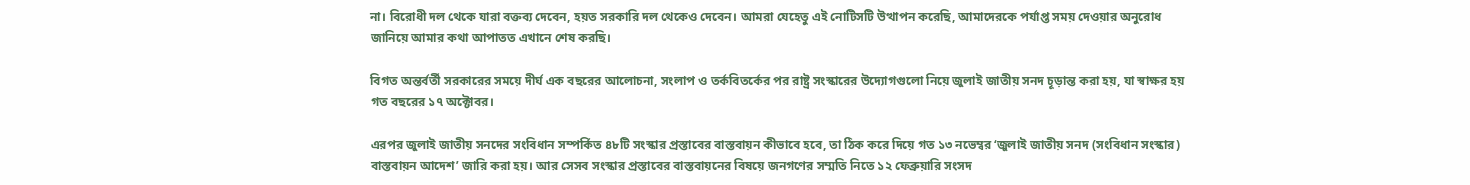না। বিরোধী দল থেকে যারা বক্তব্য দেবেন, হয়ত সরকারি দল থেকেও দেবেন। আমরা যেহেতু এই নোটিসটি উত্থাপন করেছি, আমাদেরকে পর্যাপ্ত সময় দেওয়ার অনুরোধ জানিয়ে আমার কথা আপাতত এখানে শেষ করছি।

বিগত অন্তর্বর্তী সরকারের সময়ে দীর্ঘ এক বছরের আলোচনা, সংলাপ ও তর্কবিতর্কের পর রাষ্ট্র সংস্কারের উদ্যোগগুলো নিয়ে জুলাই জাতীয় সনদ চূড়ান্ত করা হয়, যা স্বাক্ষর হয় গত বছরের ১৭ অক্টোবর।

এরপর জুলাই জাতীয় সনদের সংবিধান সম্পর্কিত ৪৮টি সংস্কার প্রস্তাবের বাস্তবায়ন কীভাবে হবে, তা ঠিক করে দিয়ে গত ১৩ নভেম্বর ‘জুলাই জাতীয় সনদ (সংবিধান সংস্কার) বাস্তবায়ন আদেশ’ জারি করা হয়। আর সেসব সংস্কার প্রস্তাবের বাস্তবায়নের বিষয়ে জনগণের সম্মতি নিতে ১২ ফেব্রুয়ারি সংসদ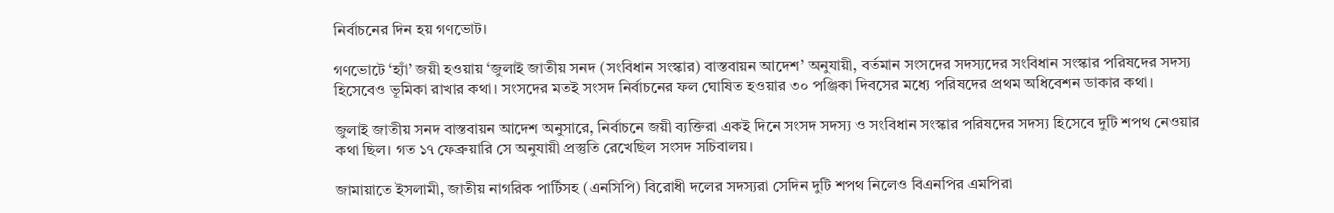নির্বাচনের দিন হয় গণভোট।

গণভোটে ‘হ্যাঁ’ জয়ী হওয়ায় ‘জুলাই জাতীয় সনদ (সংবিধান সংস্কার) বাস্তবায়ন আদেশ’ অনুযায়ী, বর্তমান সংসদের সদস্যদের সংবিধান সংস্কার পরিষদের সদস্য হিসেবেও ভূমিকা রাখার কথা। সংসদের মতই সংসদ নির্বাচনের ফল ঘোষিত হওয়ার ৩০ পঞ্জিকা দিবসের মধ্যে পরিষদের প্রথম অধিবেশন ডাকার কথা।

জুলাই জাতীয় সনদ বাস্তবায়ন আদেশ অনুসারে, নির্বাচনে জয়ী ব্যক্তিরা একই দিনে সংসদ সদস্য ও সংবিধান সংস্কার পরিষদের সদস্য হিসেবে দুটি শপথ নেওয়ার কথা ছিল। গত ১৭ ফেব্রুয়ারি সে অনুযায়ী প্রস্তুতি রেখেছিল সংসদ সচিবালয়।

জামায়াতে ইসলামী, জাতীয় নাগরিক পার্টিসহ (এনসিপি) বিরোধী দলের সদস্যরা সেদিন দুটি শপথ নিলেও বিএনপির এমপিরা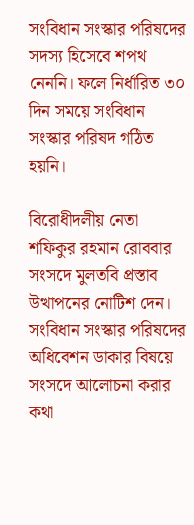সংবিধান সংস্কার পরিষদের সদস্য হিসেবে শপথ নেননি। ফলে নির্ধারিত ৩০ দিন সময়ে সংবিধান সংস্কার পরিষদ গঠিত হয়নি।

বিরোধীদলীয় নেতা শফিকুর রহমান রোববার সংসদে মুলতবি প্রস্তাব উত্থাপনের নোটিশ দেন। সংবিধান সংস্কার পরিষদের অধিবেশন ডাকার বিষয়ে সংসদে আলোচনা করার কথা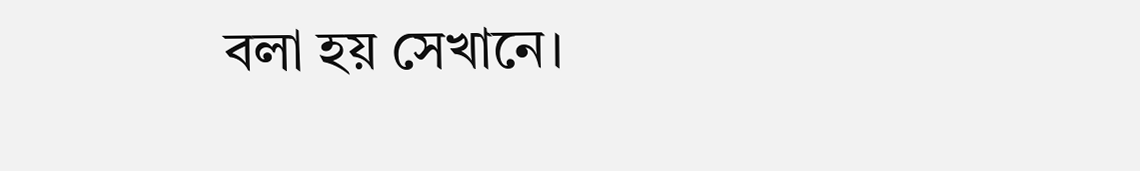বলা হয় সেখানে।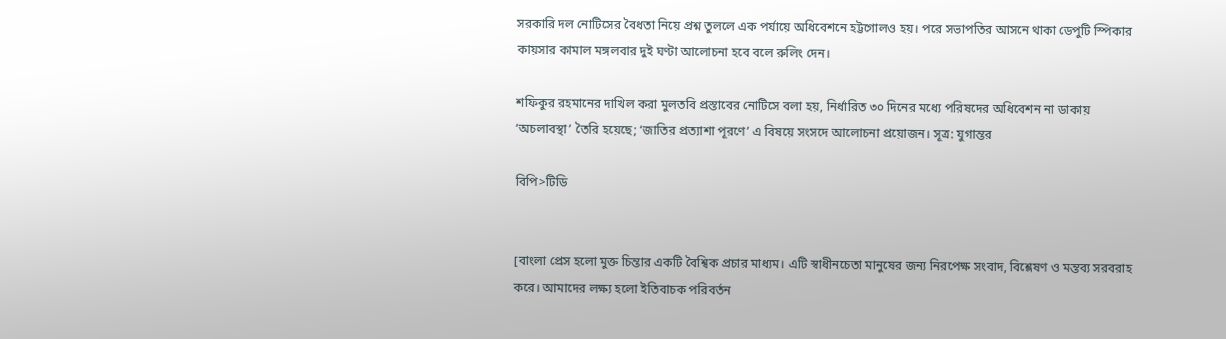সরকারি দল নোটিসের বৈধতা নিয়ে প্রশ্ন তুললে এক পর্যায়ে অধিবেশনে হট্টগোলও হয়। পরে সভাপতির আসনে থাকা ডেপুটি স্পিকার কায়সার কামাল মঙ্গলবার দুই ঘণ্টা আলোচনা হবে বলে রুলিং দেন।

শফিকুর রহমানের দাখিল করা মুলতবি প্রস্তাবের নোটিসে বলা হয়, নির্ধারিত ৩০ দিনের মধ্যে পরিষদের অধিবেশন না ডাকায় ‘অচলাবস্থা’ তৈরি হয়েছে; ‘জাতির প্রত্যাশা পূরণে’ এ বিষয়ে সংসদে আলোচনা প্রয়োজন। সূত্র: যুগান্তর

বিপি>টিডি


[বাংলা প্রেস হলো মুক্ত চিন্তার একটি বৈশ্বিক প্রচার মাধ্যম। এটি স্বাধীনচেতা মানুষের জন্য নিরপেক্ষ সংবাদ, বিশ্লেষণ ও মন্তব্য সরবরাহ করে। আমাদের লক্ষ্য হলো ইতিবাচক পরিবর্তন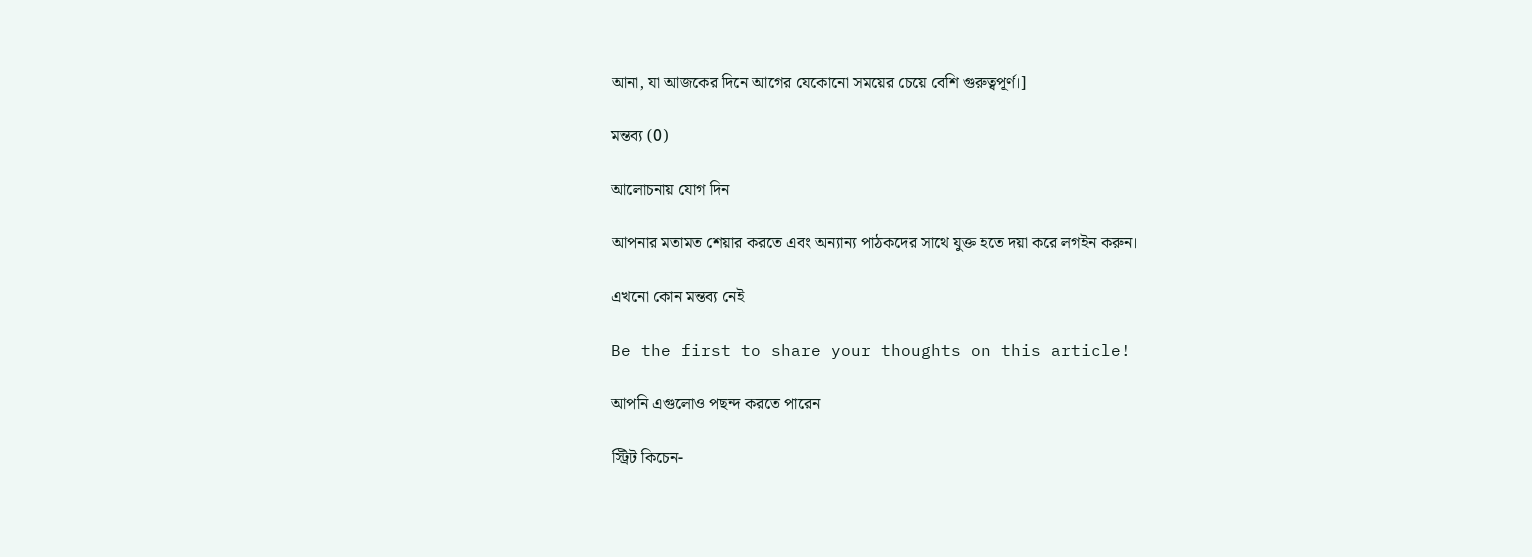আনা, যা আজকের দিনে আগের যেকোনো সময়ের চেয়ে বেশি গুরুত্বপূর্ণ।]

মন্তব্য (0)

আলোচনায় যোগ দিন

আপনার মতামত শেয়ার করতে এবং অন্যান্য পাঠকদের সাথে যুক্ত হতে দয়া করে লগইন করুন।

এখনো কোন মন্তব্য নেই

Be the first to share your thoughts on this article!

আপনি এগুলোও পছন্দ করতে পারেন

স্ট্রিট কিচেন-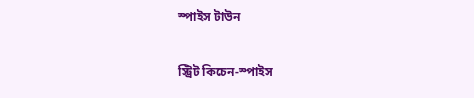স্পাইস টাউন


স্ট্রিট কিচেন-স্পাইস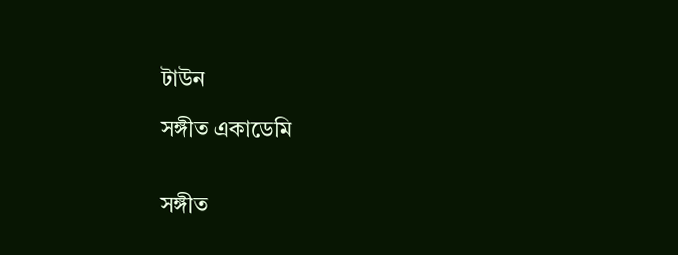টাউন

সঙ্গীত একাডেমি


সঙ্গীত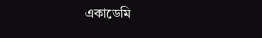একাডেমি